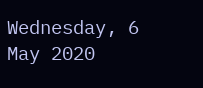Wednesday, 6 May 2020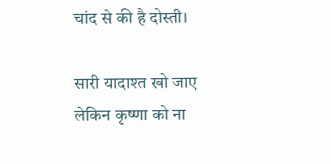चांद से की है दोस्ती।

सारी यादाश्त खो जाए लेकिन कृष्णा को ना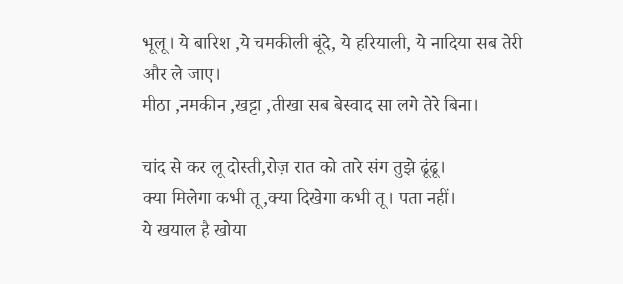भूलू। ये बारिश ,ये चमकीली बूंदे, ये हरियाली, ये नादिया सब तेरी और ले जाए।
मीठा ,नमकीन ,खट्टा ,तीखा सब बेस्वाद सा लगे तेरे बिना।

चांद से कर लू दोस्ती,रोज़ रात को तारे संग तुझे ढूंढू।
क्या मिलेगा कभी तू,क्या दिखेगा कभी तू। पता नहीं।
ये खयाल है खोया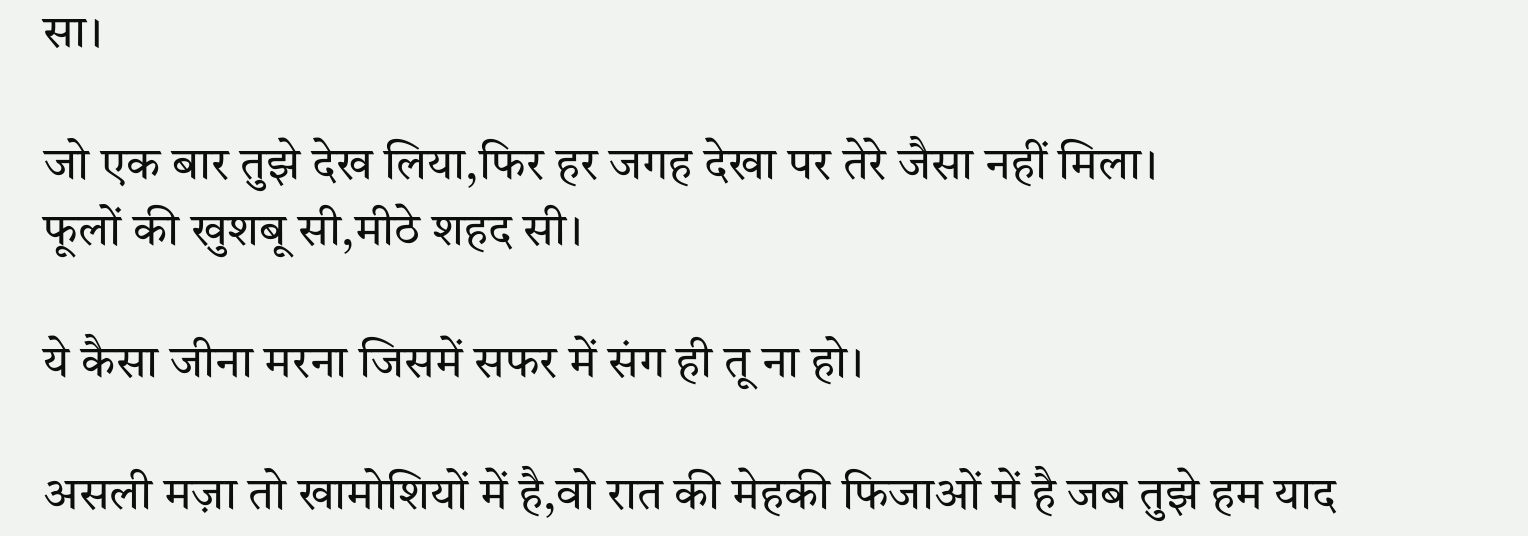सा।

जो एक बार तुझे देख लिया,फिर हर जगह देखा पर तेरे जैसा नहीं मिला।
फूलों की खुशबू सी,मीठे शहद सी।

ये कैसा जीना मरना जिसमें सफर में संग ही तू ना हो।

असली मज़ा तो खामोशियों में है,वो रात की मेहकी फिजाओं में है जब तुझे हम याद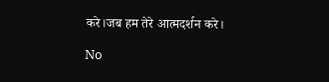करे।जब हम तेरे आत्मदर्शन करे।

No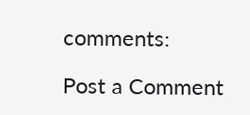comments:

Post a Comment